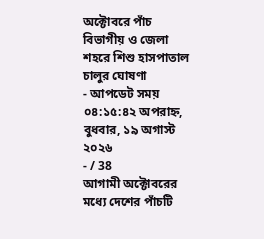অক্টোবরে পাঁচ বিভাগীয় ও জেলা শহরে শিশু হাসপাতাল চালুর ঘোষণা
- আপডেট সময় ০৪:১৫:৪২ অপরাহ্ন, বুধবার, ১৯ অগাস্ট ২০২৬
- / 38
আগামী অক্টোবরের মধ্যে দেশের পাঁচটি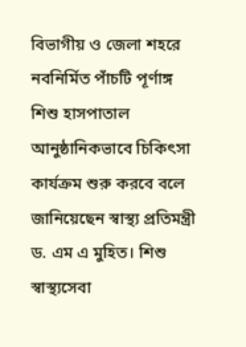বিভাগীয় ও জেলা শহরে নবনির্মিত পাঁচটি পূর্ণাঙ্গ শিশু হাসপাতাল আনুষ্ঠানিকভাবে চিকিৎসা কার্যক্রম শুরু করবে বলে জানিয়েছেন স্বাস্থ্য প্রতিমন্ত্রী ড. এম এ মুহিত। শিশু স্বাস্থ্যসেবা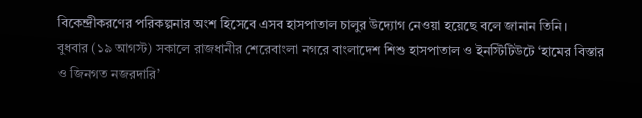বিকেন্দ্রীকরণের পরিকল্পনার অংশ হিসেবে এসব হাসপাতাল চালুর উদ্যোগ নেওয়া হয়েছে বলে জানান তিনি।
বুধবার (১৯ আগস্ট) সকালে রাজধানীর শেরেবাংলা নগরে বাংলাদেশ শিশু হাসপাতাল ও ইনস্টিটিউটে ‘হামের বিস্তার ও জিনগত নজরদারি’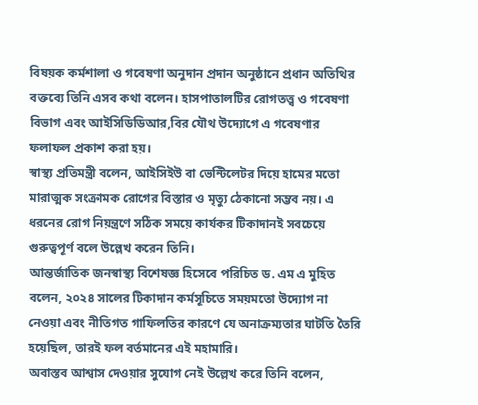বিষয়ক কর্মশালা ও গবেষণা অনুদান প্রদান অনুষ্ঠানে প্রধান অতিথির বক্তব্যে তিনি এসব কথা বলেন। হাসপাতালটির রোগতত্ত্ব ও গবেষণা বিভাগ এবং আইসিডিডিআর,বির যৌথ উদ্যোগে এ গবেষণার ফলাফল প্রকাশ করা হয়।
স্বাস্থ্য প্রতিমন্ত্রী বলেন, আইসিইউ বা ভেন্টিলেটর দিয়ে হামের মতো মারাত্মক সংক্রামক রোগের বিস্তার ও মৃত্যু ঠেকানো সম্ভব নয়। এ ধরনের রোগ নিয়ন্ত্রণে সঠিক সময়ে কার্যকর টিকাদানই সবচেয়ে গুরুত্বপূর্ণ বলে উল্লেখ করেন তিনি।
আন্তর্জাতিক জনস্বাস্থ্য বিশেষজ্ঞ হিসেবে পরিচিত ড. এম এ মুহিত বলেন, ২০২৪ সালের টিকাদান কর্মসূচিতে সময়মতো উদ্যোগ না নেওয়া এবং নীতিগত গাফিলতির কারণে যে অনাক্রম্যতার ঘাটতি তৈরি হয়েছিল, তারই ফল বর্তমানের এই মহামারি।
অবাস্তব আশ্বাস দেওয়ার সুযোগ নেই উল্লেখ করে তিনি বলেন,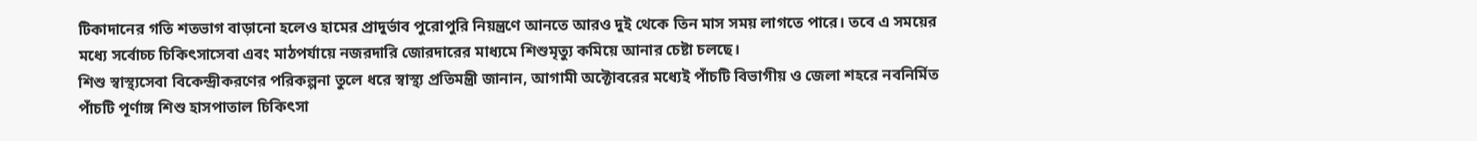টিকাদানের গতি শতভাগ বাড়ানো হলেও হামের প্রাদুর্ভাব পুরোপুরি নিয়ন্ত্রণে আনতে আরও দুই থেকে তিন মাস সময় লাগতে পারে। তবে এ সময়ের মধ্যে সর্বোচ্চ চিকিৎসাসেবা এবং মাঠপর্যায়ে নজরদারি জোরদারের মাধ্যমে শিশুমৃত্যু কমিয়ে আনার চেষ্টা চলছে।
শিশু স্বাস্থ্যসেবা বিকেন্দ্রীকরণের পরিকল্পনা তুলে ধরে স্বাস্থ্য প্রতিমন্ত্রী জানান, আগামী অক্টোবরের মধ্যেই পাঁচটি বিভাগীয় ও জেলা শহরে নবনির্মিত পাঁচটি পূর্ণাঙ্গ শিশু হাসপাতাল চিকিৎসা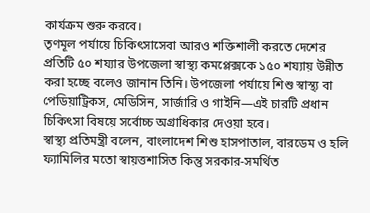কার্যক্রম শুরু করবে।
তৃণমূল পর্যায়ে চিকিৎসাসেবা আরও শক্তিশালী করতে দেশের প্রতিটি ৫০ শয্যার উপজেলা স্বাস্থ্য কমপ্লেক্সকে ১৫০ শয্যায় উন্নীত করা হচ্ছে বলেও জানান তিনি। উপজেলা পর্যায়ে শিশু স্বাস্থ্য বা পেডিয়াট্রিকস, মেডিসিন, সার্জারি ও গাইনি—এই চারটি প্রধান চিকিৎসা বিষয়ে সর্বোচ্চ অগ্রাধিকার দেওয়া হবে।
স্বাস্থ্য প্রতিমন্ত্রী বলেন, বাংলাদেশ শিশু হাসপাতাল, বারডেম ও হলি ফ্যামিলির মতো স্বায়ত্তশাসিত কিন্তু সরকার-সমর্থিত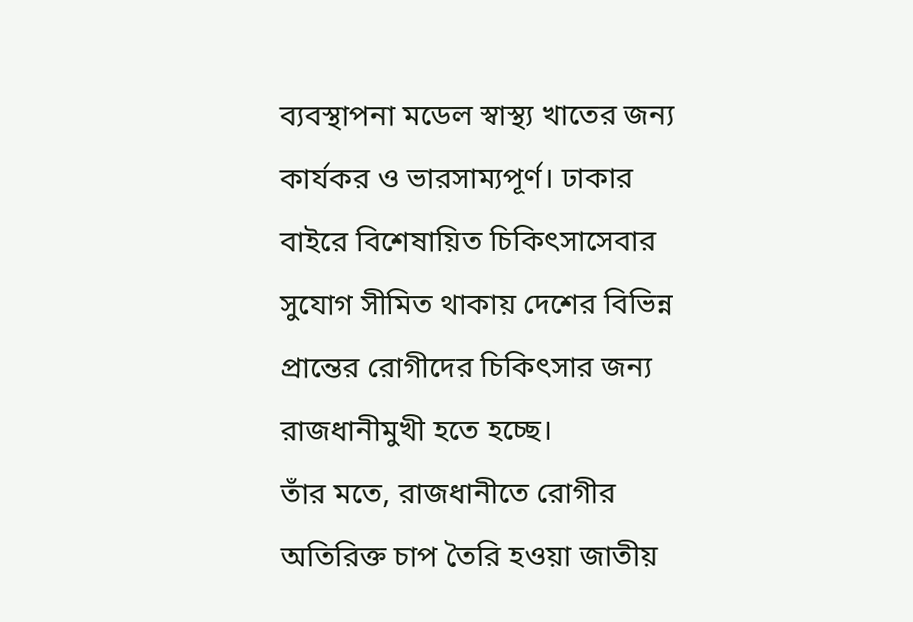ব্যবস্থাপনা মডেল স্বাস্থ্য খাতের জন্য কার্যকর ও ভারসাম্যপূর্ণ। ঢাকার বাইরে বিশেষায়িত চিকিৎসাসেবার সুযোগ সীমিত থাকায় দেশের বিভিন্ন প্রান্তের রোগীদের চিকিৎসার জন্য রাজধানীমুখী হতে হচ্ছে।
তাঁর মতে, রাজধানীতে রোগীর অতিরিক্ত চাপ তৈরি হওয়া জাতীয়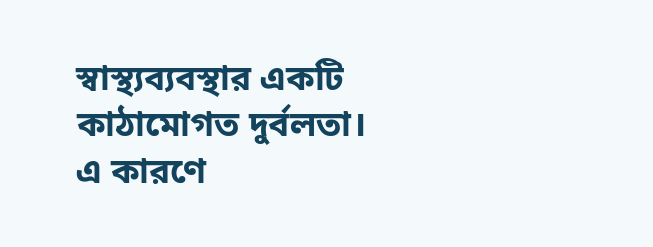স্বাস্থ্যব্যবস্থার একটি কাঠামোগত দুর্বলতা। এ কারণে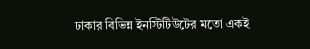ঢাকার বিভিন্ন ইনস্টিটিউটের মতো একই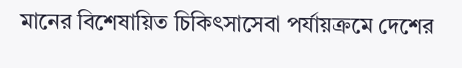মানের বিশেষায়িত চিকিৎসাসেবা পর্যায়ক্রমে দেশের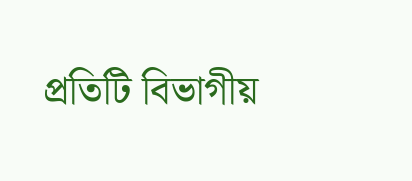প্রতিটি বিভাগীয়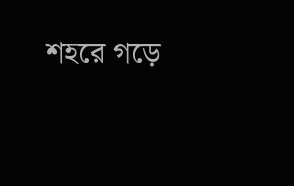শহরে গড়ে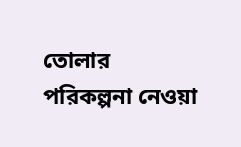তোলার পরিকল্পনা নেওয়া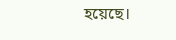হয়েছে।